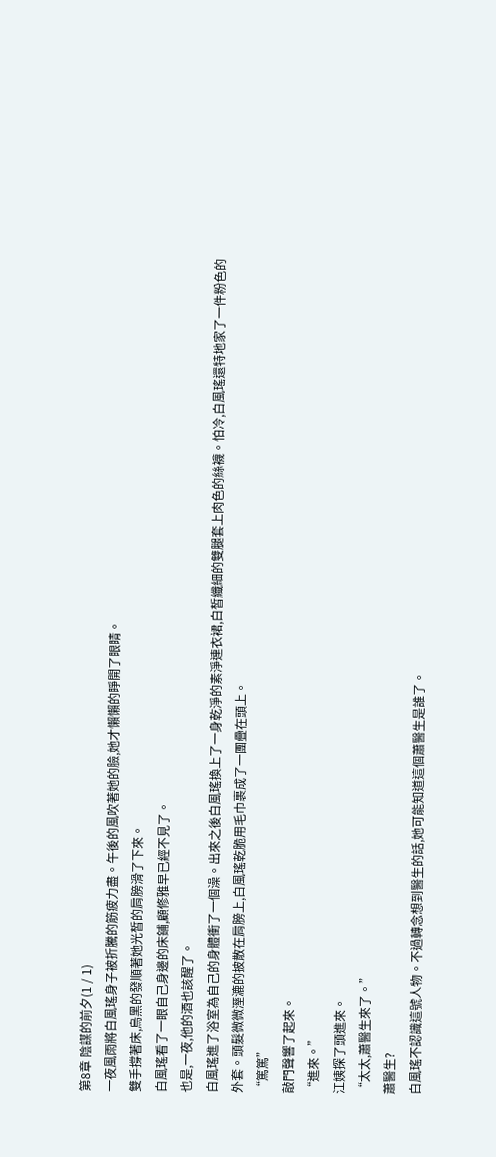第8章 陰謀的前夕(1 / 1)
一夜風雨將白風瑤身子被折騰的筋疲力盡。午後的風吹著她的臉,她才懶懶的睜開了眼睛。
雙手撐著床,烏黑的發順著她光皙的肩膀滑了下來。
白風瑤看了一眼自己身邊的床鋪,顧修雅早已經不見了。
也是,一夜,他的酒也該醒了。
白風瑤進了浴室為自己的身體衝了一個澡。出來之後白風瑤換上了一身乾淨的素淨連衣裙,白皙纖細的雙腿套上肉色的絲襪。怕冷,白風瑤還特地家了一件粉色的外套。頭髮微微溼漉的披散在肩膀上,白風瑤乾脆用毛巾裹成了一團疊在頭上。
“篤篤”
敲門聲響了起來。
“進來。”
江姨探了頭進來。
“太太,蕭醫生來了。”
蕭醫生?
白風瑤不認識這號人物。不過轉念想到醫生的話,她可能知道這個蕭醫生是誰了。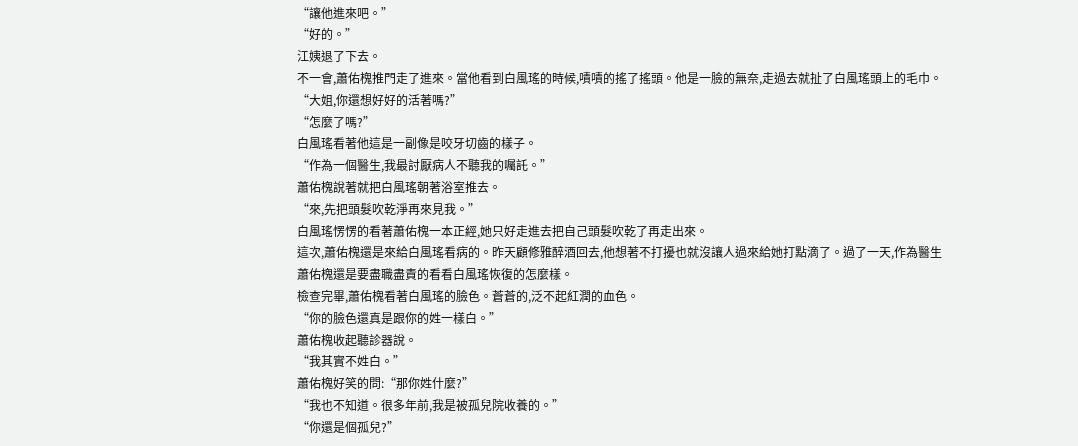“讓他進來吧。”
“好的。”
江姨退了下去。
不一會,蕭佑槐推門走了進來。當他看到白風瑤的時候,嘖嘖的搖了搖頭。他是一臉的無奈,走過去就扯了白風瑤頭上的毛巾。
“大姐,你還想好好的活著嗎?”
“怎麼了嗎?”
白風瑤看著他這是一副像是咬牙切齒的樣子。
“作為一個醫生,我最討厭病人不聽我的囑託。”
蕭佑槐說著就把白風瑤朝著浴室推去。
“來,先把頭髮吹乾淨再來見我。”
白風瑤愣愣的看著蕭佑槐一本正經,她只好走進去把自己頭髮吹乾了再走出來。
這次,蕭佑槐還是來給白風瑤看病的。昨天顧修雅醉酒回去,他想著不打擾也就沒讓人過來給她打點滴了。過了一天,作為醫生蕭佑槐還是要盡職盡責的看看白風瑤恢復的怎麼樣。
檢查完畢,蕭佑槐看著白風瑤的臉色。蒼蒼的,泛不起紅潤的血色。
“你的臉色還真是跟你的姓一樣白。”
蕭佑槐收起聽診器說。
“我其實不姓白。”
蕭佑槐好笑的問:“那你姓什麼?”
“我也不知道。很多年前,我是被孤兒院收養的。”
“你還是個孤兒?”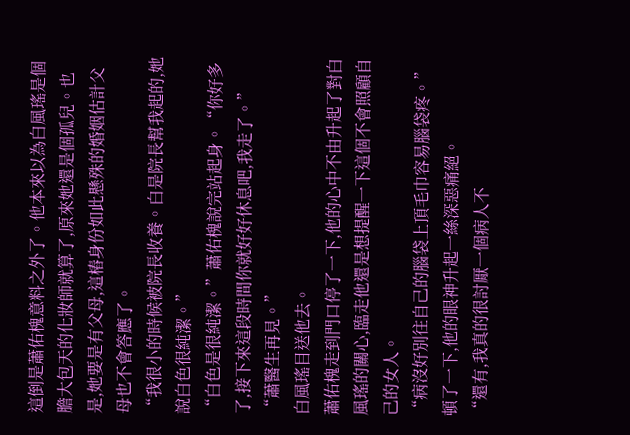這倒是蕭佑槐意料之外了。他本來以為白風瑤是個膽大包天的化妝師就算了,原來她還是個孤兒。也是,她要是有父母,這樁身份如此懸殊的婚姻估計父母也不會答應了。
“我很小的時候被院長收養。白是院長幫我起的,她說白色很純潔。”
“白色是很純潔。”蕭佑槐說完站起身。“你好多了,接下來這段時間你就好好休息吧,我走了。”
“蕭醫生再見。”
白風瑤目送他去。
蕭佑槐走到門口停了一下,他的心中不由升起了對白風瑤的關心,臨走他還是想提醒一下這個不會照顧自己的女人。
“病沒好別往自己的腦袋上頂毛巾容易腦袋疼。”
頓了一下,他的眼神升起一絲深惡痛絕。
“還有,我真的很討厭一個病人不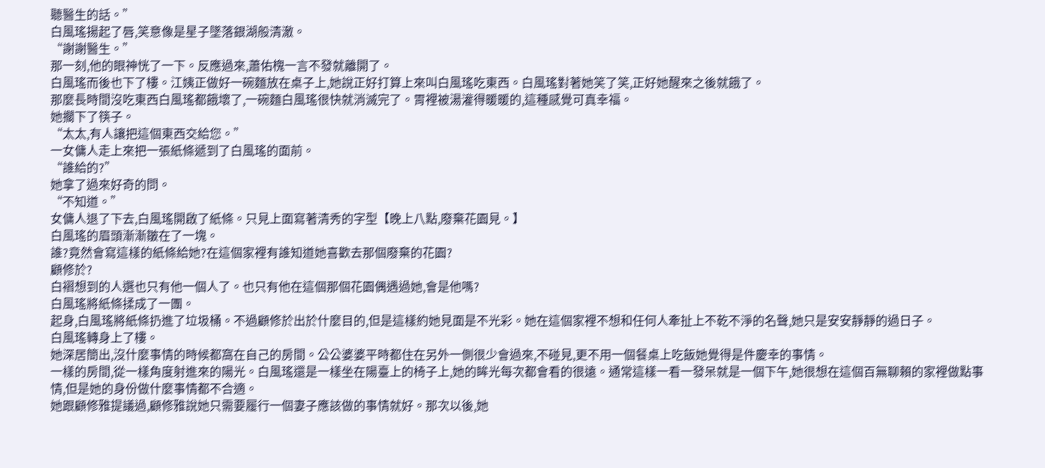聽醫生的話。”
白風瑤揚起了唇,笑意像是星子墜落銀湖般清澈。
“謝謝醫生。”
那一刻,他的眼神恍了一下。反應過來,蕭佑槐一言不發就離開了。
白風瑤而後也下了樓。江姨正做好一碗麵放在桌子上,她說正好打算上來叫白風瑤吃東西。白風瑤對著她笑了笑,正好她醒來之後就餓了。
那麼長時間沒吃東西白風瑤都餓壞了,一碗麵白風瑤很快就消滅完了。胃裡被湯灌得暖暖的,這種感覺可真幸福。
她擱下了筷子。
“太太,有人讓把這個東西交給您。”
一女傭人走上來把一張紙條遞到了白風瑤的面前。
“誰給的?”
她拿了過來好奇的問。
“不知道。”
女傭人退了下去,白風瑤開啟了紙條。只見上面寫著清秀的字型【晚上八點,廢棄花園見。】
白風瑤的眉頭漸漸皺在了一塊。
誰?竟然會寫這樣的紙條給她?在這個家裡有誰知道她喜歡去那個廢棄的花園?
顧修於?
白褶想到的人選也只有他一個人了。也只有他在這個那個花園偶遇過她,會是他嗎?
白風瑤將紙條揉成了一團。
起身,白風瑤將紙條扔進了垃圾桶。不過顧修於出於什麼目的,但是這樣約她見面是不光彩。她在這個家裡不想和任何人牽扯上不乾不淨的名聲,她只是安安靜靜的過日子。
白風瑤轉身上了樓。
她深居簡出,沒什麼事情的時候都窩在自己的房間。公公婆婆平時都住在另外一側很少會過來,不碰見,更不用一個餐桌上吃飯她覺得是件慶幸的事情。
一樣的房間,從一樣角度射進來的陽光。白風瑤還是一樣坐在陽臺上的椅子上,她的眸光每次都會看的很遠。通常這樣一看一發呆就是一個下午,她很想在這個百無聊賴的家裡做點事情,但是她的身份做什麼事情都不合適。
她跟顧修雅提議過,顧修雅說她只需要履行一個妻子應該做的事情就好。那次以後,她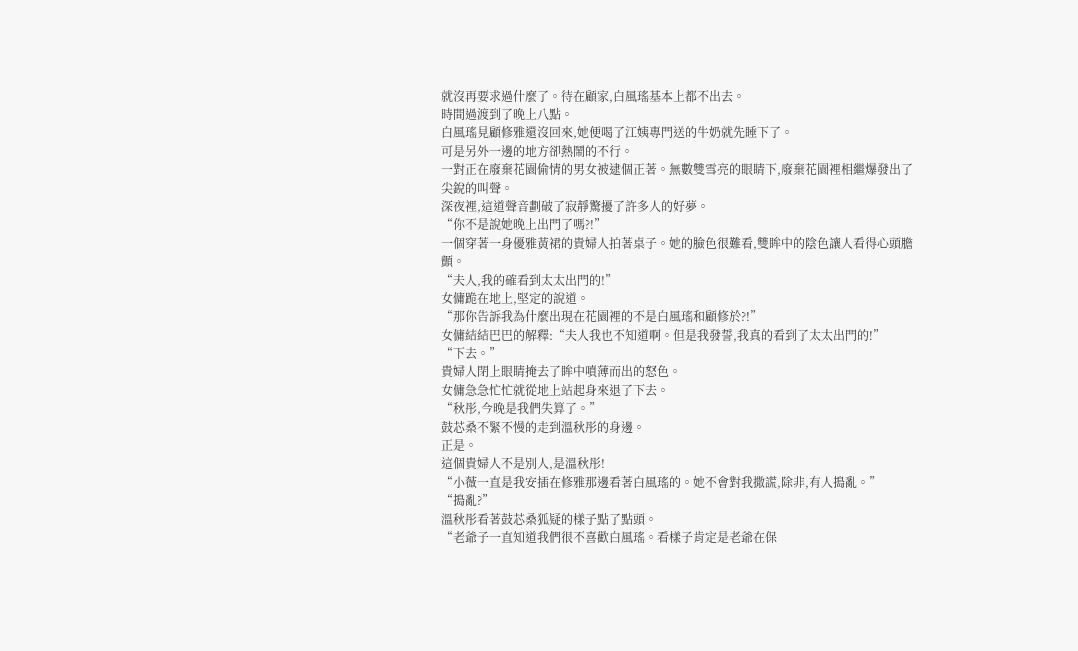就沒再要求過什麼了。待在顧家,白風瑤基本上都不出去。
時間過渡到了晚上八點。
白風瑤見顧修雅還沒回來,她便喝了江姨專門送的牛奶就先睡下了。
可是另外一邊的地方卻熱鬧的不行。
一對正在廢棄花園偷情的男女被逮個正著。無數雙雪亮的眼睛下,廢棄花園裡相繼爆發出了尖銳的叫聲。
深夜裡,這道聲音劃破了寂靜驚擾了許多人的好夢。
“你不是說她晚上出門了嗎?!”
一個穿著一身優雅黃裙的貴婦人拍著桌子。她的臉色很難看,雙眸中的陰色讓人看得心頭膽顫。
“夫人,我的確看到太太出門的!”
女傭跪在地上,堅定的說道。
“那你告訴我為什麼出現在花園裡的不是白風瑤和顧修於?!”
女傭結結巴巴的解釋:“夫人我也不知道啊。但是我發誓,我真的看到了太太出門的!”
“下去。”
貴婦人閉上眼睛掩去了眸中噴薄而出的怒色。
女傭急急忙忙就從地上站起身來退了下去。
“秋彤,今晚是我們失算了。”
鼓芯桑不緊不慢的走到溫秋彤的身邊。
正是。
這個貴婦人不是別人,是溫秋彤!
“小薇一直是我安插在修雅那邊看著白風瑤的。她不會對我撒謊,除非,有人搗亂。”
“搗亂?”
溫秋彤看著鼓芯桑狐疑的樣子點了點頭。
“老爺子一直知道我們很不喜歡白風瑤。看樣子肯定是老爺在保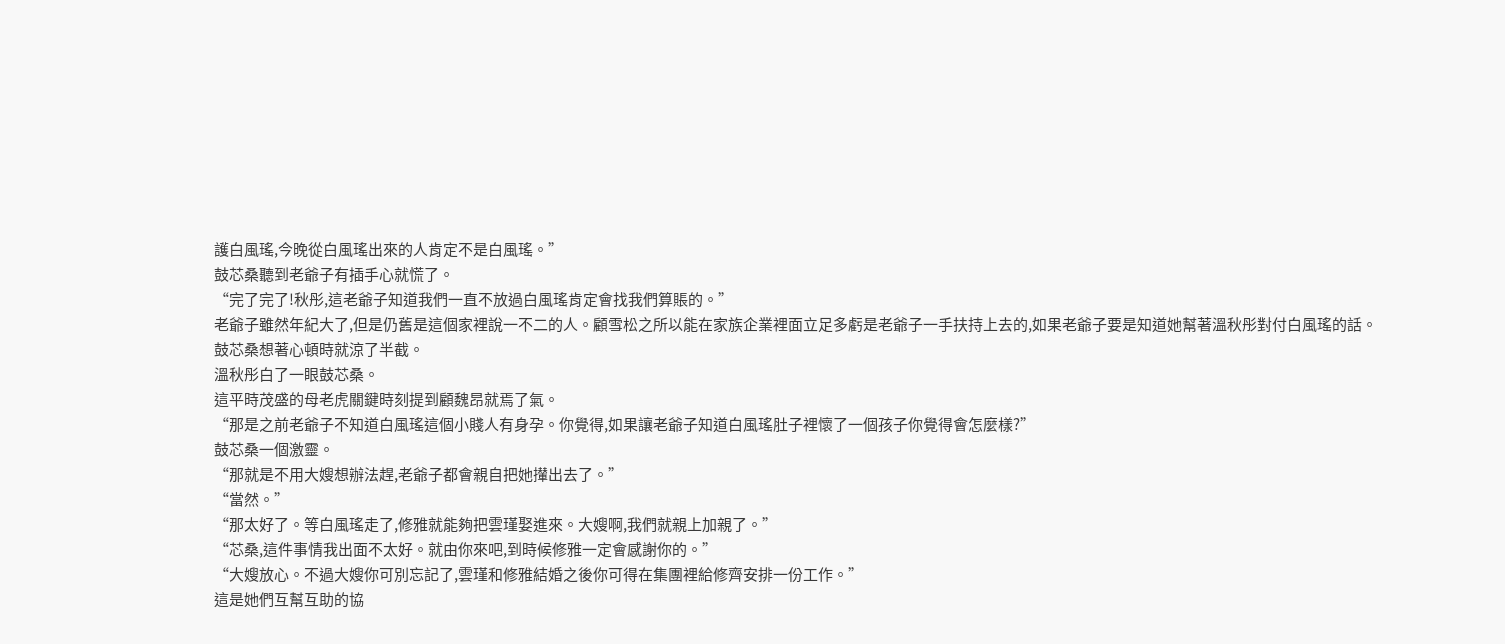護白風瑤,今晚從白風瑤出來的人肯定不是白風瑤。”
鼓芯桑聽到老爺子有插手心就慌了。
“完了完了!秋彤,這老爺子知道我們一直不放過白風瑤肯定會找我們算賬的。”
老爺子雖然年紀大了,但是仍舊是這個家裡說一不二的人。顧雪松之所以能在家族企業裡面立足多虧是老爺子一手扶持上去的,如果老爺子要是知道她幫著溫秋彤對付白風瑤的話。
鼓芯桑想著心頓時就涼了半截。
溫秋彤白了一眼鼓芯桑。
這平時茂盛的母老虎關鍵時刻提到顧魏昂就焉了氣。
“那是之前老爺子不知道白風瑤這個小賤人有身孕。你覺得,如果讓老爺子知道白風瑤肚子裡懷了一個孩子你覺得會怎麼樣?”
鼓芯桑一個激靈。
“那就是不用大嫂想辦法趕,老爺子都會親自把她攆出去了。”
“當然。”
“那太好了。等白風瑤走了,修雅就能夠把雲瑾娶進來。大嫂啊,我們就親上加親了。”
“芯桑,這件事情我出面不太好。就由你來吧,到時候修雅一定會感謝你的。”
“大嫂放心。不過大嫂你可別忘記了,雲瑾和修雅結婚之後你可得在集團裡給修齊安排一份工作。”
這是她們互幫互助的協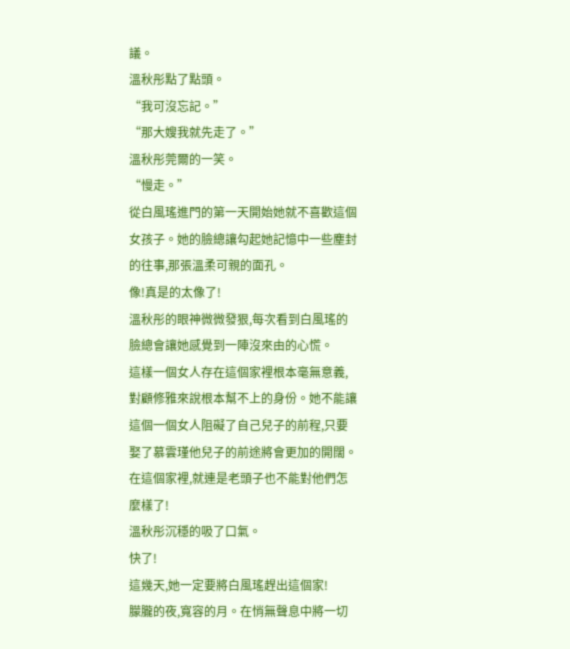議。
溫秋彤點了點頭。
“我可沒忘記。”
“那大嫂我就先走了。”
溫秋彤莞爾的一笑。
“慢走。”
從白風瑤進門的第一天開始她就不喜歡這個女孩子。她的臉總讓勾起她記憶中一些塵封的往事,那張溫柔可親的面孔。
像!真是的太像了!
溫秋彤的眼神微微發狠,每次看到白風瑤的臉總會讓她感覺到一陣沒來由的心慌。
這樣一個女人存在這個家裡根本毫無意義,對顧修雅來說根本幫不上的身份。她不能讓這個一個女人阻礙了自己兒子的前程,只要娶了慕雲瑾他兒子的前途將會更加的開闊。
在這個家裡,就連是老頭子也不能對他們怎麼樣了!
溫秋彤沉穩的吸了口氣。
快了!
這幾天,她一定要將白風瑤趕出這個家!
朦朧的夜,寬容的月。在悄無聲息中將一切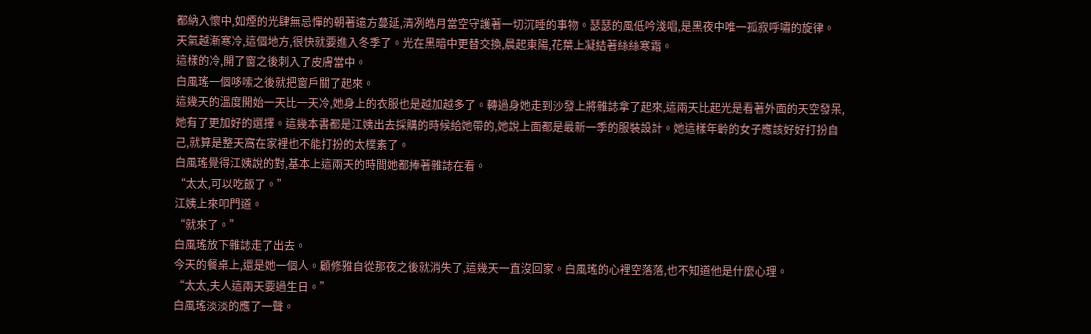都納入懷中,如煙的光肆無忌憚的朝著遠方蔓延,清冽皓月當空守護著一切沉睡的事物。瑟瑟的風低吟淺唱,是黑夜中唯一孤寂呼嘯的旋律。
天氣越漸寒冷,這個地方,很快就要進入冬季了。光在黑暗中更替交換,晨起東陽,花葉上凝結著絲絲寒霜。
這樣的冷,開了窗之後刺入了皮膚當中。
白風瑤一個哆嗦之後就把窗戶關了起來。
這幾天的溫度開始一天比一天冷,她身上的衣服也是越加越多了。轉過身她走到沙發上將雜誌拿了起來,這兩天比起光是看著外面的天空發呆,她有了更加好的選擇。這幾本書都是江姨出去採購的時候給她帶的,她說上面都是最新一季的服裝設計。她這樣年齡的女子應該好好打扮自己,就算是整天窩在家裡也不能打扮的太樸素了。
白風瑤覺得江姨說的對,基本上這兩天的時間她都捧著雜誌在看。
“太太,可以吃飯了。”
江姨上來叩門道。
“就來了。”
白風瑤放下雜誌走了出去。
今天的餐桌上,還是她一個人。顧修雅自從那夜之後就消失了,這幾天一直沒回家。白風瑤的心裡空落落,也不知道他是什麼心理。
“太太,夫人這兩天要過生日。”
白風瑤淡淡的應了一聲。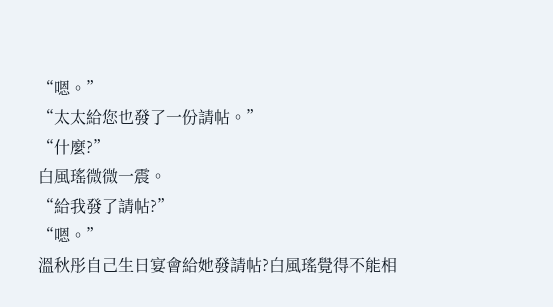“嗯。”
“太太給您也發了一份請帖。”
“什麼?”
白風瑤微微一震。
“給我發了請帖?”
“嗯。”
溫秋彤自己生日宴會給她發請帖?白風瑤覺得不能相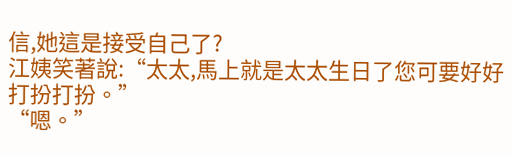信,她這是接受自己了?
江姨笑著說:“太太,馬上就是太太生日了您可要好好打扮打扮。”
“嗯。”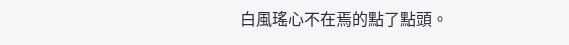白風瑤心不在焉的點了點頭。